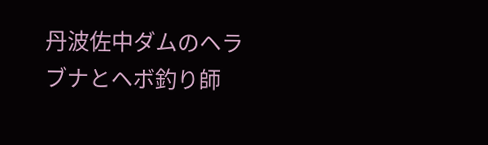丹波佐中ダムのヘラブナとヘボ釣り師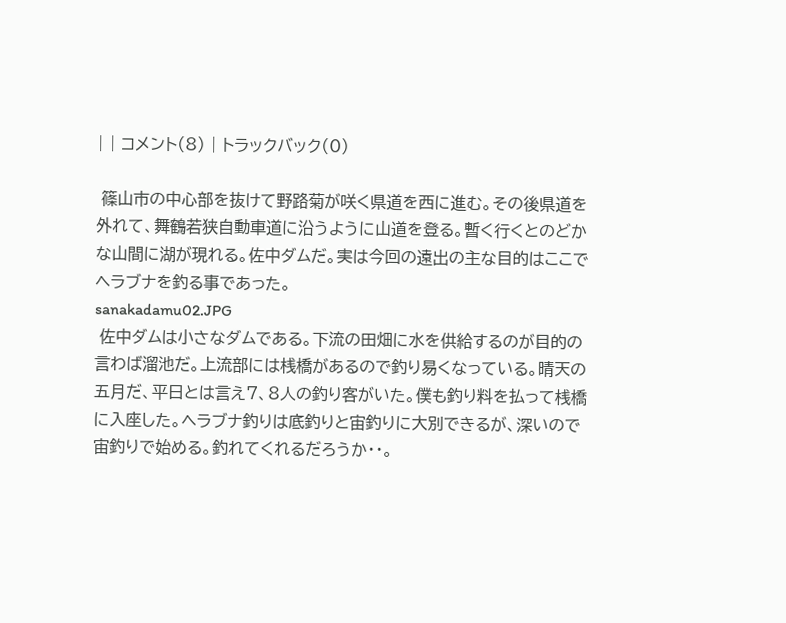| | コメント(8) | トラックバック(0)

 篠山市の中心部を抜けて野路菊が咲く県道を西に進む。その後県道を外れて、舞鶴若狭自動車道に沿うように山道を登る。暫く行くとのどかな山間に湖が現れる。佐中ダムだ。実は今回の遠出の主な目的はここでヘラブナを釣る事であった。
sanakadamu02.JPG
 佐中ダムは小さなダムである。下流の田畑に水を供給するのが目的の言わば溜池だ。上流部には桟橋があるので釣り易くなっている。晴天の五月だ、平日とは言え7、8人の釣り客がいた。僕も釣り料を払って桟橋に入座した。ヘラブナ釣りは底釣りと宙釣りに大別できるが、深いので宙釣りで始める。釣れてくれるだろうか・・。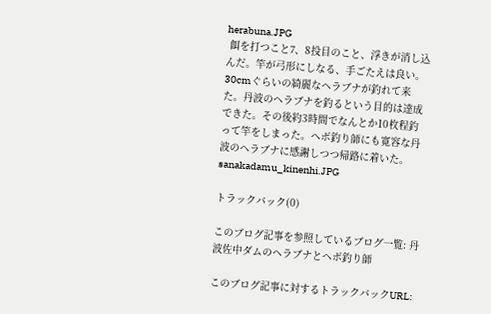herabuna.JPG
 餌を打つこと7、8投目のこと、浮きが消し込んだ。竿が弓形にしなる、手ごたえは良い。30cmぐらいの綺麗なヘラブナが釣れて来た。丹波のヘラブナを釣るという目的は達成できた。その後約3時間でなんとか10枚程釣って竿をしまった。ヘボ釣り師にも寛容な丹波のヘラブナに感謝しつつ帰路に着いた。
sanakadamu_kinenhi.JPG

トラックバック(0)

このブログ記事を参照しているブログ一覧: 丹波佐中ダムのヘラブナとヘボ釣り師

このブログ記事に対するトラックバックURL: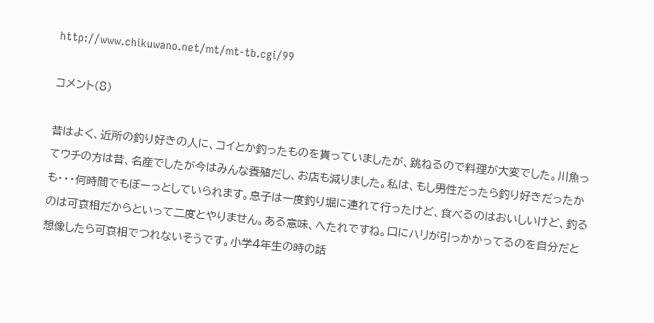http://www.chikuwano.net/mt/mt-tb.cgi/99

コメント(8)

昔はよく、近所の釣り好きの人に、コイとか釣ったものを貰っていましたが、跳ねるので料理が大変でした。川魚ってウチの方は昔、名産でしたが今はみんな養殖だし、お店も減りました。私は、もし男性だったら釣り好きだったかも・・・何時間でもぼーっとしていられます。息子は一度釣り堀に連れて行ったけど、食べるのはおいしいけど、釣るのは可哀相だからといって二度とやりません。ある意味、へたれですね。口にハリが引っかかってるのを自分だと想像したら可哀相でつれないそうです。小学4年生の時の話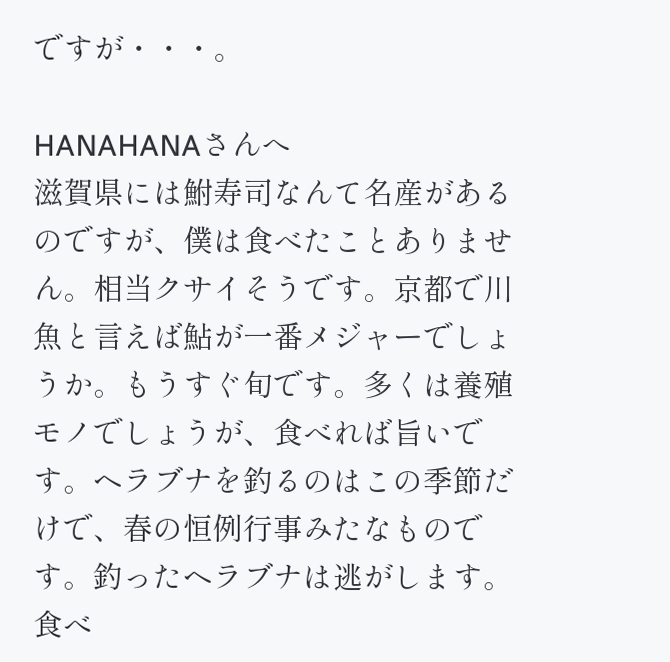ですが・・・。

HANAHANAさんへ
滋賀県には鮒寿司なんて名産があるのですが、僕は食べたことありません。相当クサイそうです。京都で川魚と言えば鮎が一番メジャーでしょうか。もうすぐ旬です。多くは養殖モノでしょうが、食べれば旨いです。ヘラブナを釣るのはこの季節だけで、春の恒例行事みたなものです。釣ったヘラブナは逃がします。食べ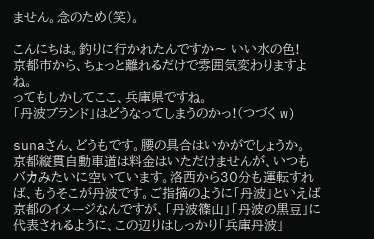ません。念のため(笑)。

こんにちは。釣りに行かれたんですか〜 いい水の色!
京都市から、ちょっと離れるだけで雰囲気変わりますよね。
ってもしかしてここ、兵庫県ですね。
「丹波ブランド」はどうなってしまうのかっ!(つづく w)

sunaさん、どうもです。腰の具合はいかがでしょうか。
京都縦貫自動車道は料金はいただけませんが、いつもバカみたいに空いています。洛西から30分も運転すれば、もうそこが丹波です。ご指摘のように「丹波」といえば京都のイメージなんですが、「丹波篠山」「丹波の黒豆」に代表されるように、この辺りはしっかり「兵庫丹波」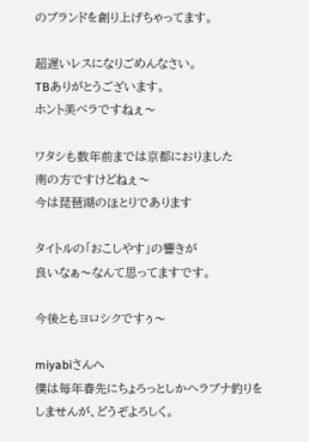のブランドを創り上げちゃってます。

超遅いレスになりごめんなさい。
TBありがとうございます。
ホント美ベラですねぇ〜

ワタシも数年前までは京都におりました
南の方ですけどねぇ〜
今は琵琶湖のほとりであります

タイトルの「おこしやす」の響きが
良いなぁ〜なんて思ってますです。

今後ともヨロシクですぅ〜

miyabiさんへ
僕は毎年春先にちょろっとしかヘラブナ釣りをしませんが、どうぞよろしく。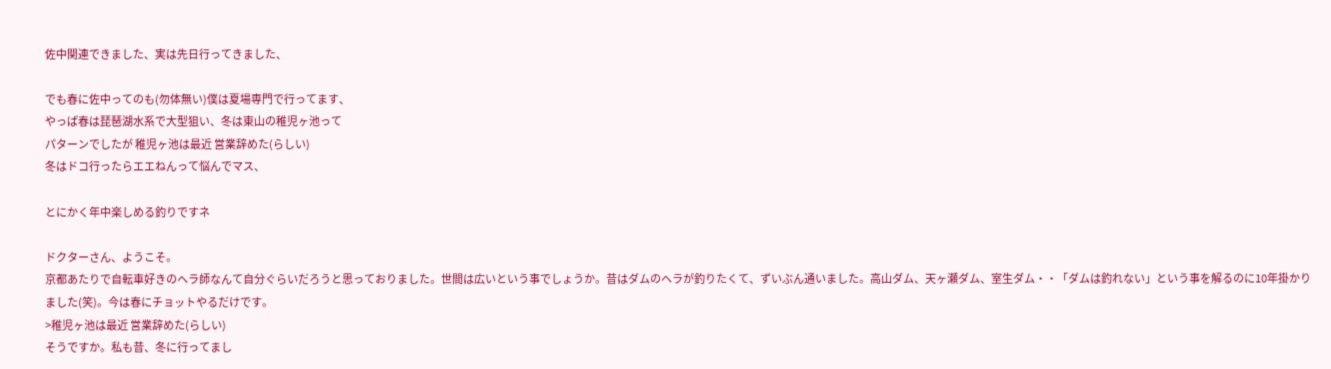佐中関連できました、実は先日行ってきました、

でも春に佐中ってのも(勿体無い)僕は夏場専門で行ってます、
やっぱ春は琵琶湖水系で大型狙い、冬は東山の稚児ヶ池って
パターンでしたが 稚児ヶ池は最近 営業辞めた(らしい)
冬はドコ行ったらエエねんって悩んでマス、

とにかく年中楽しめる釣りですネ

ドクターさん、ようこそ。
京都あたりで自転車好きのヘラ師なんて自分ぐらいだろうと思っておりました。世間は広いという事でしょうか。昔はダムのヘラが釣りたくて、ずいぶん通いました。高山ダム、天ヶ瀬ダム、室生ダム・・「ダムは釣れない」という事を解るのに10年掛かりました(笑)。今は春にチョットやるだけです。
>稚児ヶ池は最近 営業辞めた(らしい)
そうですか。私も昔、冬に行ってまし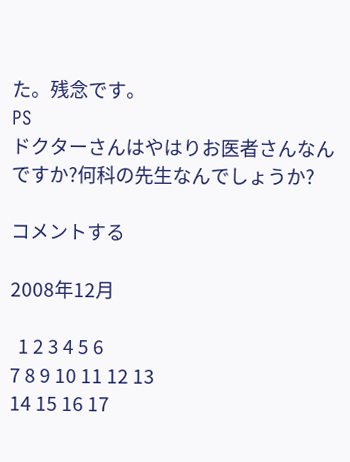た。残念です。
PS
ドクターさんはやはりお医者さんなんですか?何科の先生なんでしょうか?

コメントする

2008年12月

  1 2 3 4 5 6
7 8 9 10 11 12 13
14 15 16 17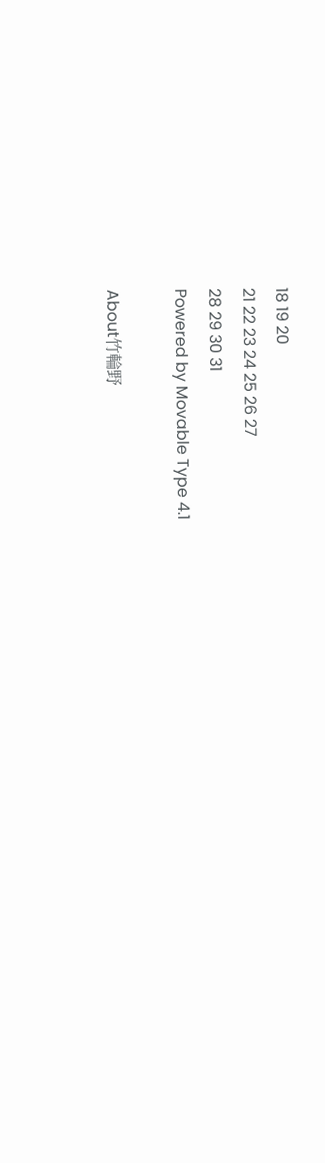18 19 20
21 22 23 24 25 26 27
28 29 30 31
Powered by Movable Type 4.1

About竹輪野